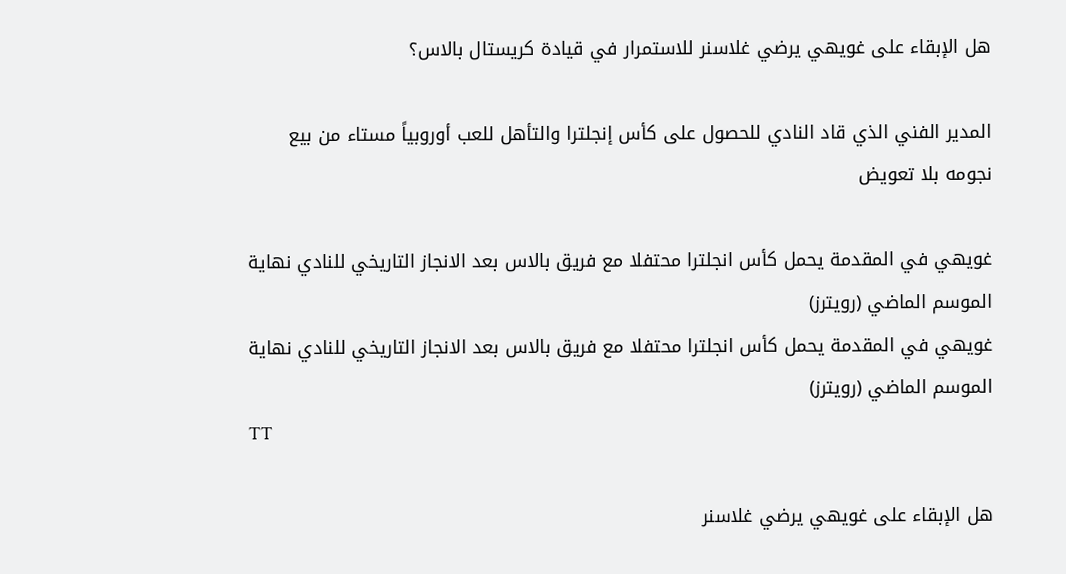هل الإبقاء على غويهي يرضي غلاسنر للاستمرار في قيادة كريستال بالاس؟

المدير الفني الذي قاد النادي للحصول على كأس إنجلترا والتأهل للعب أوروبياً مستاء من بيع نجومه بلا تعويض

غويهي في المقدمة يحمل كأس انجلترا محتفلا مع فريق بالاس بعد الانجاز التاريخي للنادي نهاية الموسم الماضي (رويترز)
غويهي في المقدمة يحمل كأس انجلترا محتفلا مع فريق بالاس بعد الانجاز التاريخي للنادي نهاية الموسم الماضي (رويترز)
TT

هل الإبقاء على غويهي يرضي غلاسنر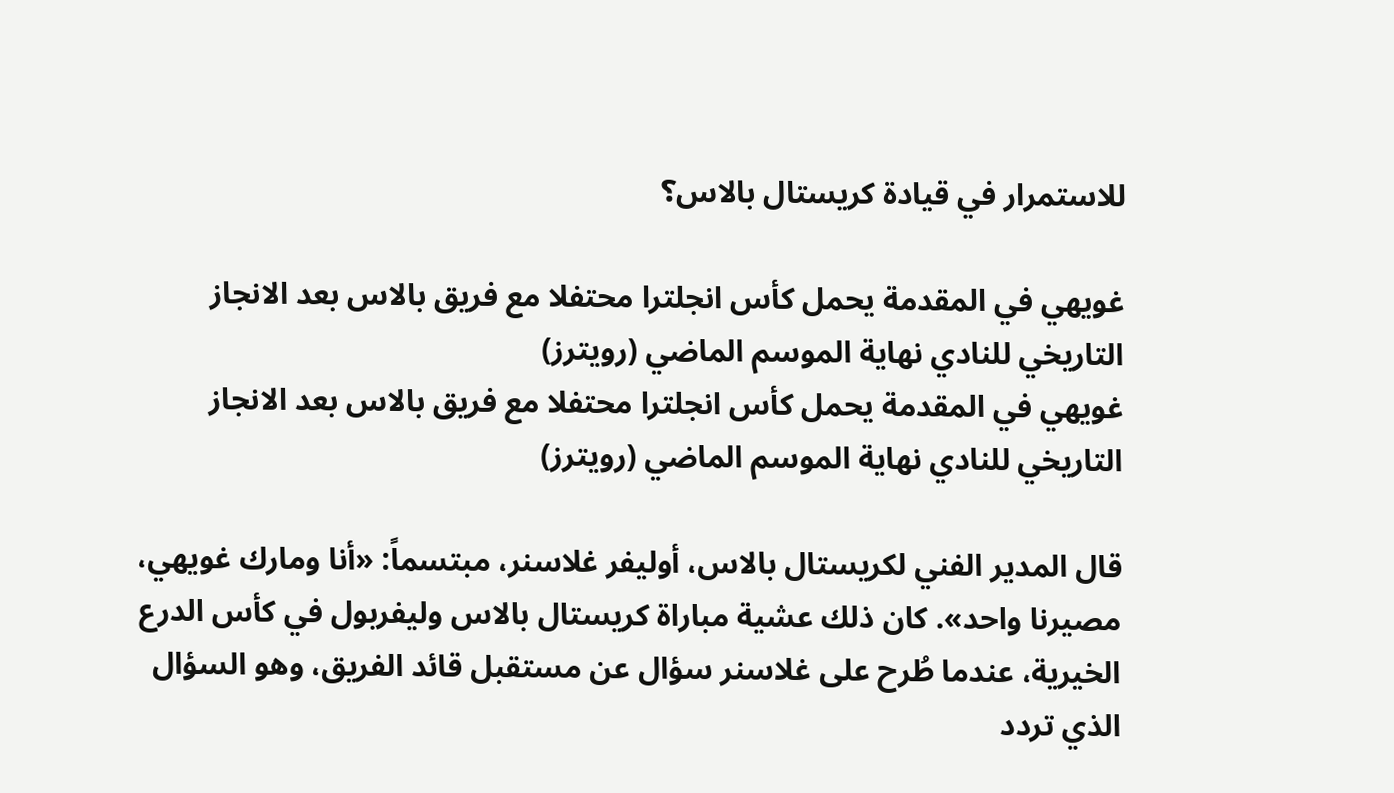للاستمرار في قيادة كريستال بالاس؟

غويهي في المقدمة يحمل كأس انجلترا محتفلا مع فريق بالاس بعد الانجاز التاريخي للنادي نهاية الموسم الماضي (رويترز)
غويهي في المقدمة يحمل كأس انجلترا محتفلا مع فريق بالاس بعد الانجاز التاريخي للنادي نهاية الموسم الماضي (رويترز)

قال المدير الفني لكريستال بالاس، أوليفر غلاسنر، مبتسماً: «أنا ومارك غويهي، مصيرنا واحد». كان ذلك عشية مباراة كريستال بالاس وليفربول في كأس الدرع الخيرية، عندما طُرح على غلاسنر سؤال عن مستقبل قائد الفريق، وهو السؤال الذي تردد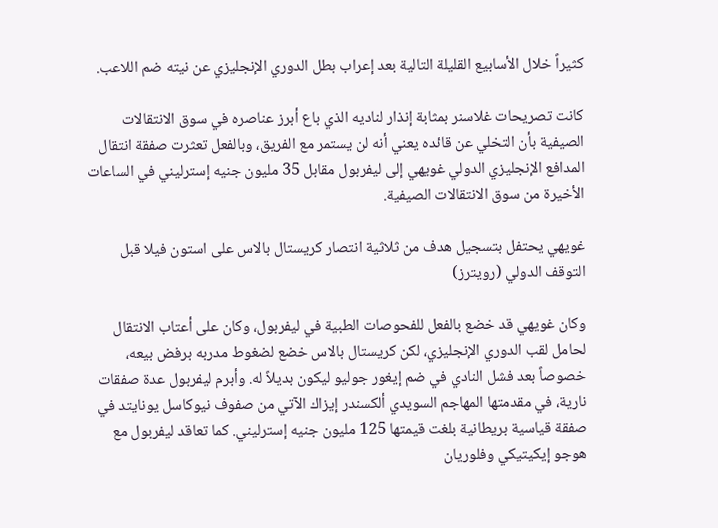كثيراً خلال الأسابيع القليلة التالية بعد إعراب بطل الدوري الإنجليزي عن نيته ضم اللاعب.

كانت تصريحات غلاسنر بمثابة إنذار لناديه الذي باع أبرز عناصره في سوق الانتقالات الصيفية بأن التخلي عن قائده يعني أنه لن يستمر مع الفريق، وبالفعل تعثرت صفقة انتقال المدافع الإنجليزي الدولي غويهي إلى ليفربول مقابل 35 مليون جنيه إسترليني في الساعات الأخيرة من سوق الانتقالات الصيفية.

غويهي يحتفل بتسجيل هدف من ثلاثية انتصار كريستال بالاس على استون فيلا قبل التوقف الدولي (رويترز)

وكان غويهي قد خضع بالفعل للفحوصات الطبية في ليفربول، وكان على أعتاب الانتقال لحامل لقب الدوري الإنجليزي، لكن كريستال بالاس خضع لضغوط مدربه برفض بيعه، خصوصاً بعد فشل النادي في ضم إيغور جوليو ليكون بديلاً له. وأبرم ليفربول عدة صفقات نارية، في مقدمتها المهاجم السويدي ألكسندر إيزاك الآتي من صفوف نيوكاسل يونايتد في صفقة قياسية بريطانية بلغت قيمتها 125 مليون جنيه إسترليني. كما تعاقد ليفربول مع هوجو إيكيتيكي وفلوريان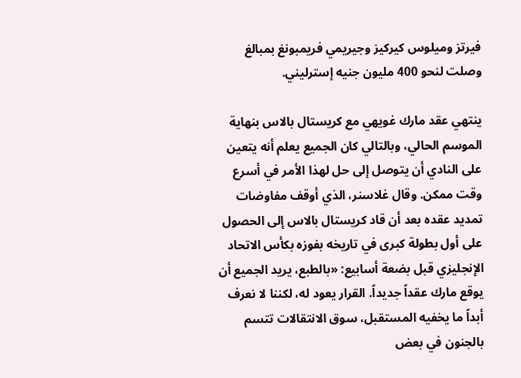فيرتز وميلوس كيركيز وجيريمي فريمبونغ بمبالغ وصلت لنحو 400 مليون جنيه إسترليني.

ينتهي عقد مارك غويهي مع كريستال بالاس بنهاية الموسم الحالي، وبالتالي كان الجميع يعلم أنه يتعين على النادي أن يتوصل إلى حل لهذا الأمر في أسرع وقت ممكن. وقال غلاسنر، الذي أوقف مفاوضات تمديد عقده بعد أن قاد كريستال بالاس إلى الحصول على أول بطولة كبرى في تاريخه بفوزه بكأس الاتحاد الإنجليزي قبل بضعة أسابيع: «بالطبع، يريد الجميع أن يوقع مارك عقداً جديداً. القرار يعود له، لكننا لا نعرف أبداً ما يخفيه المستقبل، سوق الانتقالات تتسم بالجنون في بعض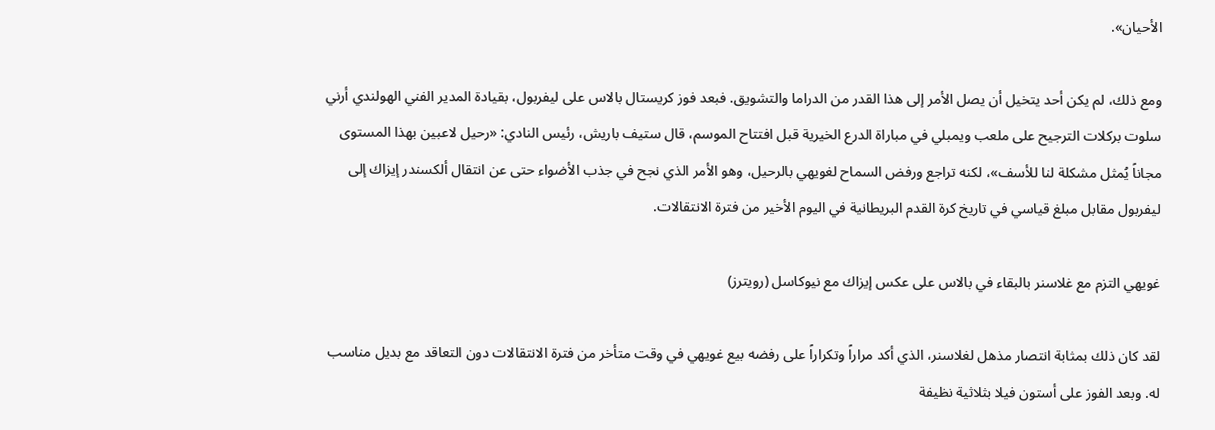الأحيان».

ومع ذلك، لم يكن أحد يتخيل أن يصل الأمر إلى هذا القدر من الدراما والتشويق. فبعد فوز كريستال بالاس على ليفربول، بقيادة المدير الفني الهولندي أرني سلوت بركلات الترجيح على ملعب ويمبلي في مباراة الدرع الخيرية قبل افتتاح الموسم، قال ستيف باريش، رئيس النادي: «رحيل لاعبين بهذا المستوى مجاناً يُمثل مشكلة لنا للأسف»، لكنه تراجع ورفض السماح لغويهي بالرحيل، وهو الأمر الذي نجح في جذب الأضواء حتى عن انتقال ألكسندر إيزاك إلى ليفربول مقابل مبلغ قياسي في تاريخ كرة القدم البريطانية في اليوم الأخير من فترة الانتقالات.

غويهي التزم مع غلاسنر بالبقاء في بالاس على عكس إيزاك مع نيوكاسل (رويترز)

لقد كان ذلك بمثابة انتصار مذهل لغلاسنر، الذي أكد مراراً وتكراراً على رفضه بيع غويهي في وقت متأخر من فترة الانتقالات دون التعاقد مع بديل مناسب له. وبعد الفوز على أستون فيلا بثلاثية نظيفة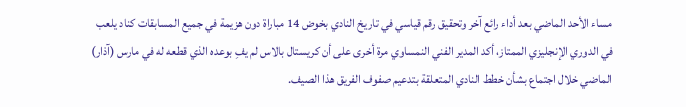مساء الأحد الماضي بعد أداء رائع آخر وتحقيق رقم قياسي في تاريخ النادي بخوض 14 مباراة دون هزيمة في جميع المسابقات كناد يلعب في الدوري الإنجليزي الممتاز، أكد المدير الفني النمساوي مرة أخرى على أن كريستال بالاس لم يفِ بوعده الذي قطعه له في مارس (آذار) الماضي خلال اجتماع بشأن خطط النادي المتعلقة بتدعيم صفوف الفريق هذا الصيف.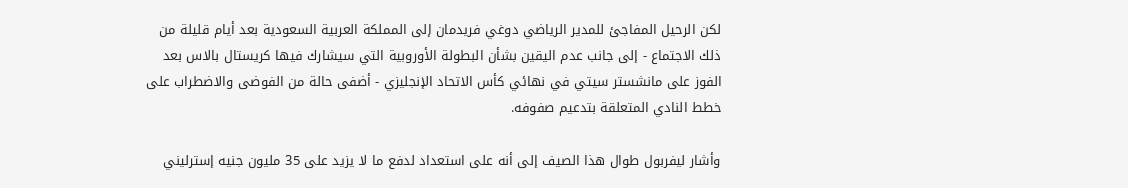لكن الرحيل المفاجئ للمدير الرياضي دوغي فريدمان إلى المملكة العربية السعودية بعد أيام قليلة من ذلك الاجتماع - إلى جانب عدم اليقين بشأن البطولة الأوروبية التي سيشارك فيها كريستال بالاس بعد الفوز على مانشستر سيتي في نهائي كأس الاتحاد الإنجليزي - أضفى حالة من الفوضى والاضطراب على خطط النادي المتعلقة بتدعيم صفوفه.

وأشار ليفربول طوال هذا الصيف إلى أنه على استعداد لدفع ما لا يزيد على 35 مليون جنيه إسترليني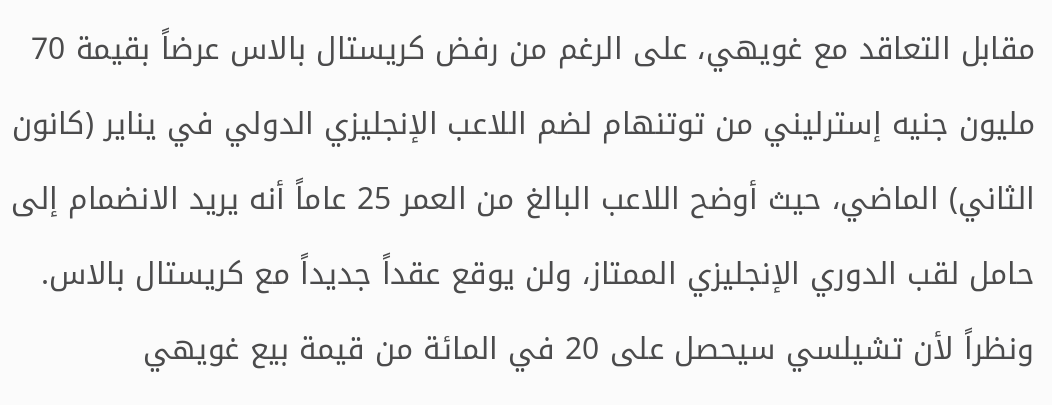مقابل التعاقد مع غويهي، على الرغم من رفض كريستال بالاس عرضاً بقيمة 70 مليون جنيه إسترليني من توتنهام لضم اللاعب الإنجليزي الدولي في يناير (كانون الثاني) الماضي، حيث أوضح اللاعب البالغ من العمر 25 عاماً أنه يريد الانضمام إلى حامل لقب الدوري الإنجليزي الممتاز، ولن يوقع عقداً جديداً مع كريستال بالاس. ونظراً لأن تشيلسي سيحصل على 20 في المائة من قيمة بيع غويهي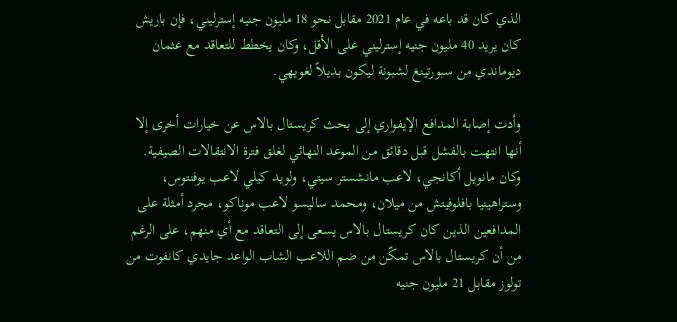الذي كان قد باعه في عام 2021 مقابل نحو 18 مليون جنيه إسترليني، فإن باريش كان يريد 40 مليون جنيه إسترليني على الأقل، وكان يخطط للتعاقد مع عثمان ديوماندي من سبورتينغ لشبونة ليكون بديلاً لغويهي.

وأدت إصابة المدافع الإيفواري إلى بحث كريستال بالاس عن خيارات أخرى إلا أنها انتهت بالفشل قبل دقائق من الموعد النهائي لغلق فترة الانتقالات الصيفية. وكان مانويل أكانجي، لاعب مانشستر سيتي، ولويد كيلي لاعب يوفنتوس، وستراهينيا بافلوفيتش من ميلان، ومحمد ساليسو لاعب موناكو، مجرد أمثلة على المدافعين الذين كان كريستال بالاس يسعى إلى التعاقد مع أي منهم، على الرغم من أن كريستال بالاس تمكّن من ضم اللاعب الشاب الواعد جايدي كانفوت من تولوز مقابل 21 مليون جنيه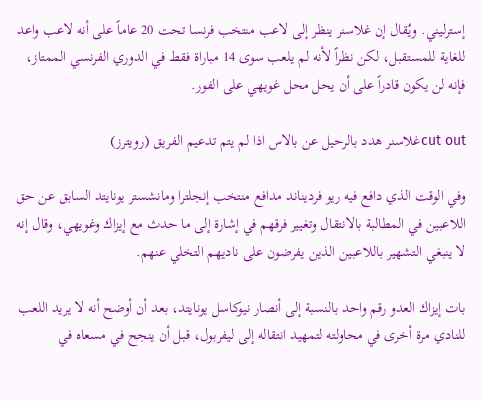إسترليني. ويُقال إن غلاسنر ينظر إلى لاعب منتخب فرنسا تحت 20 عاماً على أنه لاعب واعد للغاية للمستقبل، لكن نظراً لأنه لم يلعب سوى 14 مباراة فقط في الدوري الفرنسي الممتاز، فإنه لن يكون قادراً على أن يحل محل غويهي على الفور.

cut outغلاسنر هدد بالرحيل عن بالاس اذا لم يتم تدعيم الفريق (رويترز)

وفي الوقت الذي دافع فيه ريو فرديناند مدافع منتخب إنجلترا ومانشستر يونايتد السابق عن حق اللاعبين في المطالبة بالانتقال وتغيير فرقهم في إشارة إلى ما حدث مع إيزاك وغويهي، وقال إنه لا ينبغي التشهير باللاعبين الذين يفرضون على ناديهم التخلي عنهم.

بات إيزاك العدو رقم واحد بالنسبة إلى أنصار نيوكاسل يونايتد، بعد أن أوضح أنه لا يريد اللعب للنادي مرة أخرى في محاولته لتمهيد انتقاله إلى ليفربول، قبل أن ينجح في مسعاه في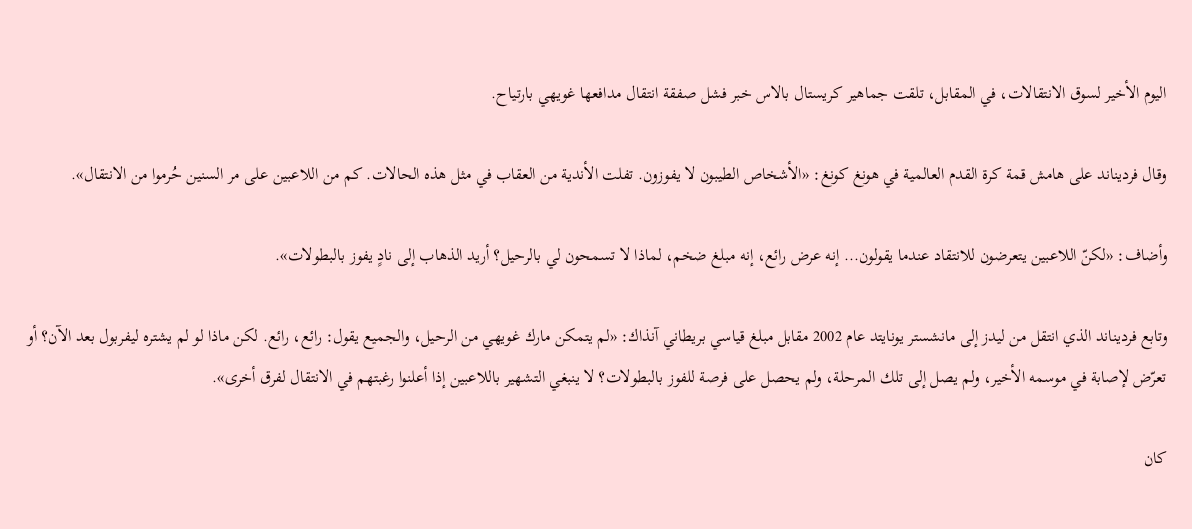اليوم الأخير لسوق الانتقالات، في المقابل، تلقت جماهير كريستال بالاس خبر فشل صفقة انتقال مدافعها غويهي بارتياح.

وقال فرديناند على هامش قمة كرة القدم العالمية في هونغ كونغ: «الأشخاص الطيبون لا يفوزون. تفلت الأندية من العقاب في مثل هذه الحالات. كم من اللاعبين على مر السنين حُرموا من الانتقال».

وأضاف: «لكنّ اللاعبين يتعرضون للانتقاد عندما يقولون... إنه عرض رائع، إنه مبلغ ضخم، لماذا لا تسمحون لي بالرحيل؟ أريد الذهاب إلى نادٍ يفوز بالبطولات».

وتابع فرديناند الذي انتقل من ليدز إلى مانشستر يونايتد عام 2002 مقابل مبلغ قياسي بريطاني آنذاك: «لم يتمكن مارك غويهي من الرحيل، والجميع يقول: رائع، رائع. لكن ماذا لو لم يشتره ليفربول بعد الآن؟ أو تعرّض لإصابة في موسمه الأخير، ولم يصل إلى تلك المرحلة، ولم يحصل على فرصة للفوز بالبطولات؟ لا ينبغي التشهير باللاعبين إذا أعلنوا رغبتهم في الانتقال لفرق أخرى».

كان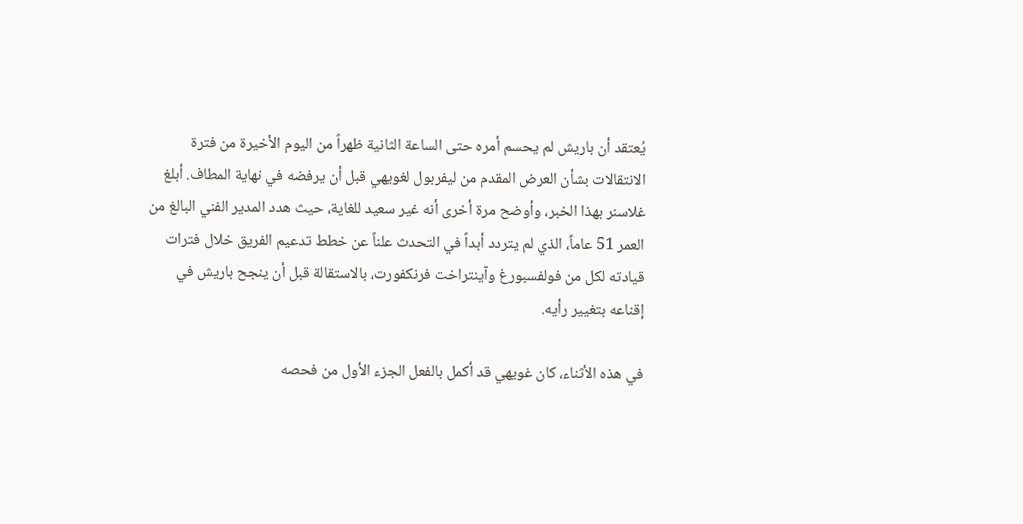يُعتقد أن باريش لم يحسم أمره حتى الساعة الثانية ظهراً من اليوم الأخيرة من فترة الانتقالات بشأن العرض المقدم من ليفربول لغويهي قبل أن يرفضه في نهاية المطاف. أبلغ غلاسنر بهذا الخبر، وأوضح مرة أخرى أنه غير سعيد للغاية، حيث هدد المدير الفني البالغ من العمر 51 عاماً، الذي لم يتردد أبداً في التحدث علناً عن خطط تدعيم الفريق خلال فترات قيادته لكل من فولفسبورغ وآينتراخت فرنكفورت، بالاستقالة قبل أن ينجح باريش في إقناعه بتغيير رأيه.

في هذه الأثناء، كان غويهي قد أكمل بالفعل الجزء الأول من فحصه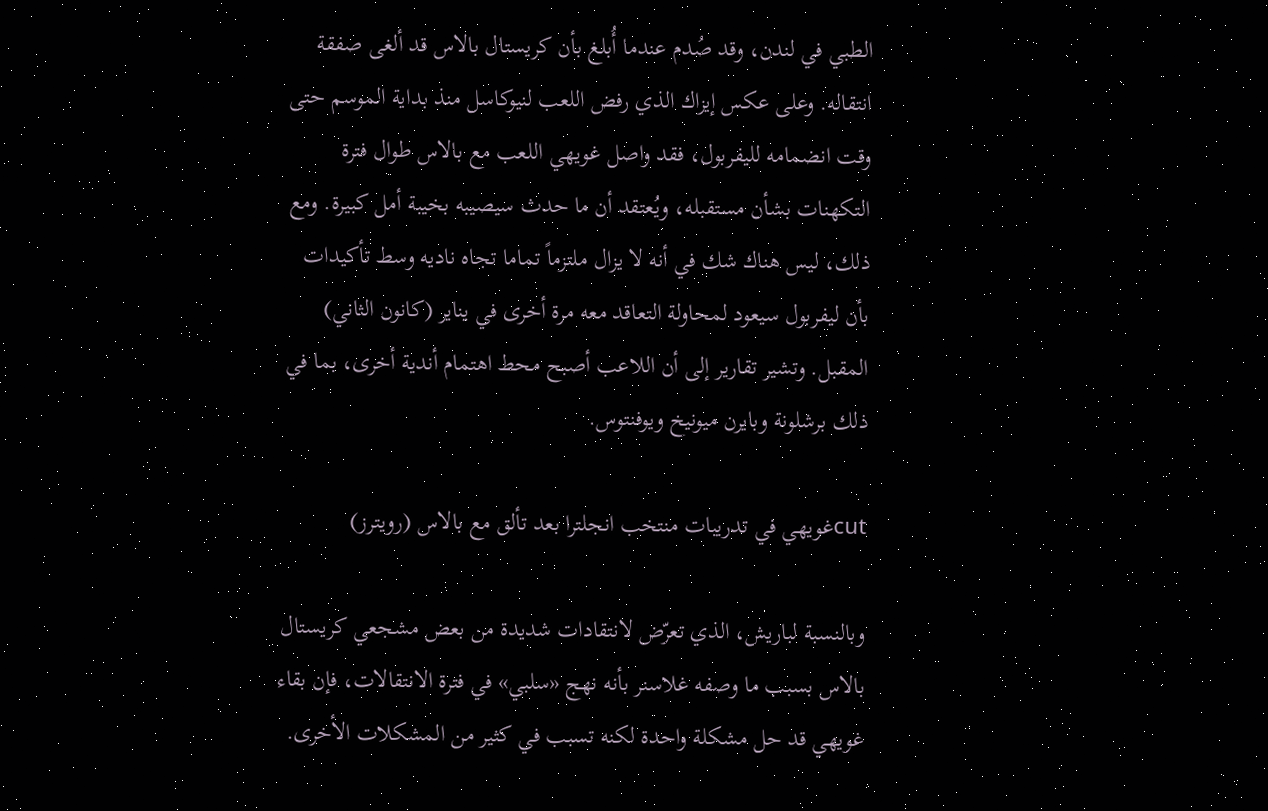الطبي في لندن، وقد صُدم عندما أُبلغ بأن كريستال بالاس قد ألغى صفقة انتقاله. وعلى عكس إيزاك الذي رفض اللعب لنيوكاسل منذ بداية الموسم حتى وقت انضمامه لليفربول، فقد واصل غويهي اللعب مع بالاس طوال فترة التكهنات بشأن مستقبله، ويُعتقد أن ما حدث سيصيبه بخيبة أمل كبيرة. ومع ذلك، ليس هناك شك في أنه لا يزال ملتزماً تماما تجاه ناديه وسط تأكيدات بأن ليفربول سيعود لمحاولة التعاقد معه مرة أخرى في يناير (كانون الثاني) المقبل. وتشير تقارير إلى أن اللاعب أصبح محط اهتمام أندية أخرى، بما في ذلك برشلونة وبايرن ميونيخ ويوفنتوس.

cutغويهي في تدريبات منتخب انجلترا بعد تألق مع بالاس (رويترز)

وبالنسبة لباريش، الذي تعرّض لانتقادات شديدة من بعض مشجعي كريستال بالاس بسبب ما وصفه غلاسنر بأنه نهج «سلبي» في فترة الانتقالات، فإن بقاء غويهي قد حل مشكلة واحدة لكنه تسبب في كثير من المشكلات الأخرى.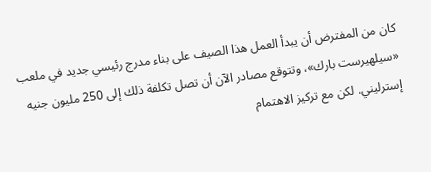كان من المفترض أن يبدأ العمل هذا الصيف على بناء مدرج رئيسي جديد في ملعب «سيلهيرست بارك»، وتتوقع مصادر الآن أن تصل تكلفة ذلك إلى 250 مليون جنيه إسترليني. لكن مع تركيز الاهتمام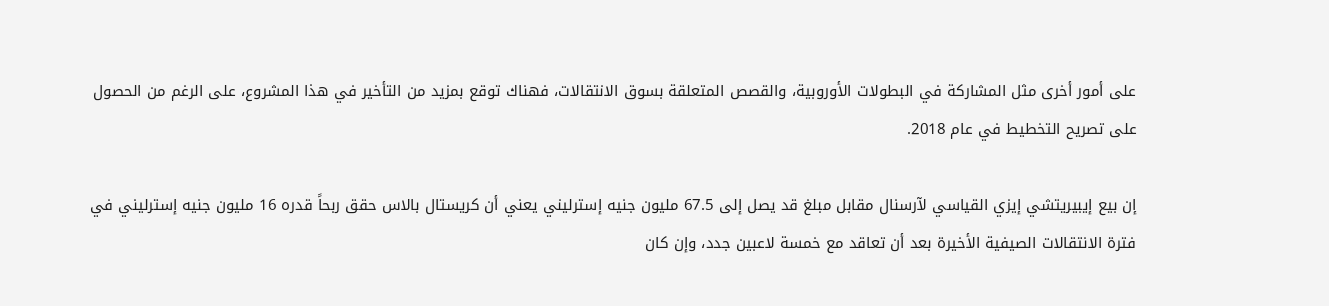على أمور أخرى مثل المشاركة في البطولات الأوروبية، والقصص المتعلقة بسوق الانتقالات، فهناك توقع بمزيد من التأخير في هذا المشروع، على الرغم من الحصول على تصريح التخطيط في عام 2018.

إن بيع إيبيريتشي إيزي القياسي لآرسنال مقابل مبلغ قد يصل إلى 67.5 مليون جنيه إسترليني يعني أن كريستال بالاس حقق ربحاً قدره 16 مليون جنيه إسترليني في فترة الانتقالات الصيفية الأخيرة بعد أن تعاقد مع خمسة لاعبين جدد، وإن كان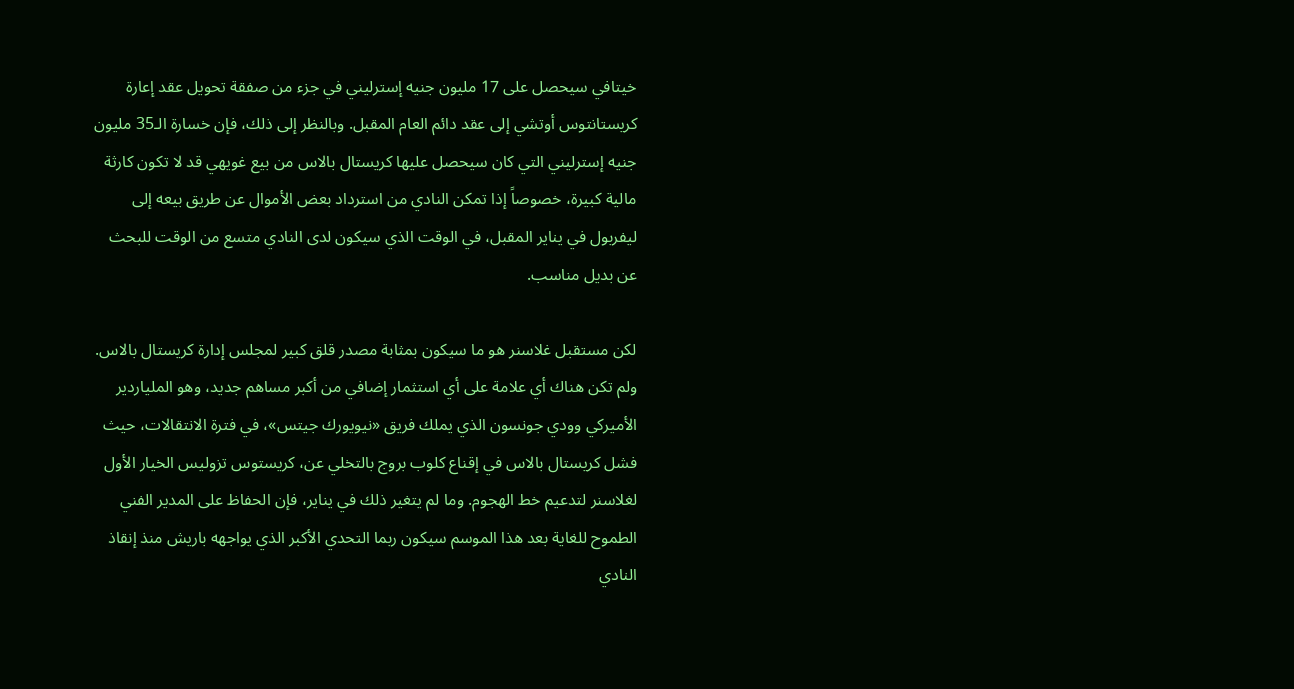خيتافي سيحصل على 17 مليون جنيه إسترليني في جزء من صفقة تحويل عقد إعارة كريستانتوس أوتشي إلى عقد دائم العام المقبل. وبالنظر إلى ذلك، فإن خسارة الـ35 مليون جنيه إسترليني التي كان سيحصل عليها كريستال بالاس من بيع غويهي قد لا تكون كارثة مالية كبيرة، خصوصاً إذا تمكن النادي من استرداد بعض الأموال عن طريق بيعه إلى ليفربول في يناير المقبل، في الوقت الذي سيكون لدى النادي متسع من الوقت للبحث عن بديل مناسب.

لكن مستقبل غلاسنر هو ما سيكون بمثابة مصدر قلق كبير لمجلس إدارة كريستال بالاس. ولم تكن هناك أي علامة على أي استثمار إضافي من أكبر مساهم جديد، وهو الملياردير الأميركي وودي جونسون الذي يملك فريق «نيويورك جيتس»، في فترة الانتقالات، حيث فشل كريستال بالاس في إقناع كلوب بروج بالتخلي عن، كريستوس تزوليس الخيار الأول لغلاسنر لتدعيم خط الهجوم. وما لم يتغير ذلك في يناير، فإن الحفاظ على المدير الفني الطموح للغاية بعد هذا الموسم سيكون ربما التحدي الأكبر الذي يواجهه باريش منذ إنقاذ النادي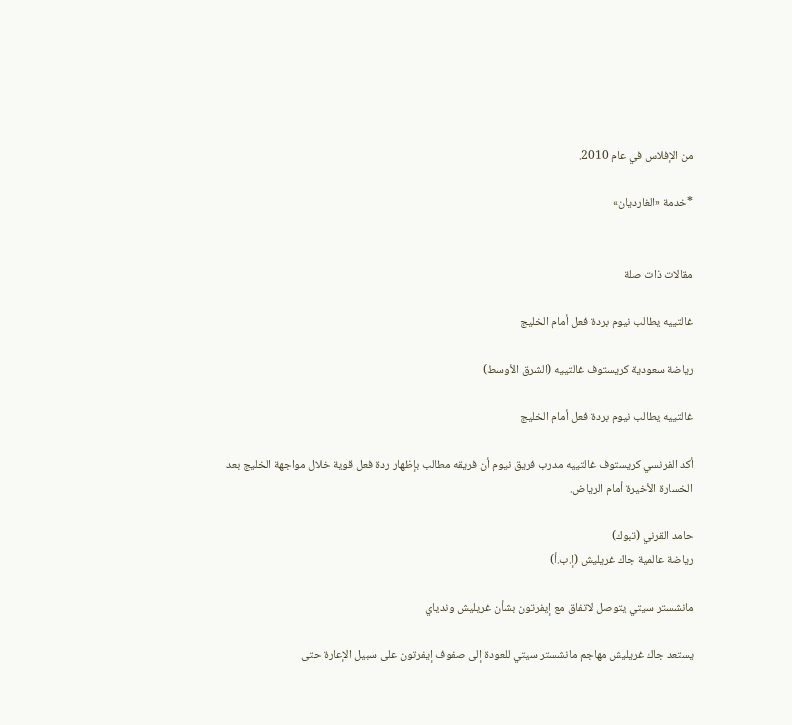من الإفلاس في عام 2010.

*خدمة «الغارديان»


مقالات ذات صلة

غالتييه يطالب نيوم بردة فعل أمام الخليج

رياضة سعودية كريستوف غالتييه (الشرق الأوسط)

غالتييه يطالب نيوم بردة فعل أمام الخليج

أكد الفرنسي كريستوف غالتييه مدرب فريق نيوم أن فريقه مطالب بإظهار ردة فعل قوية خلال مواجهة الخليج بعد الخسارة الأخيرة أمام الرياض.

حامد القرني (تبوك)
رياضة عالمية جاك غريليش (إ.ب.أ)

مانشستر سيتي يتوصل لاتفاق مع إيفرتون بشأن غريليش وندياي

يستعد جاك غريليش مهاجم مانشستر سيتي للعودة إلى صفوف إيفرتون على سبيل الإعارة حتى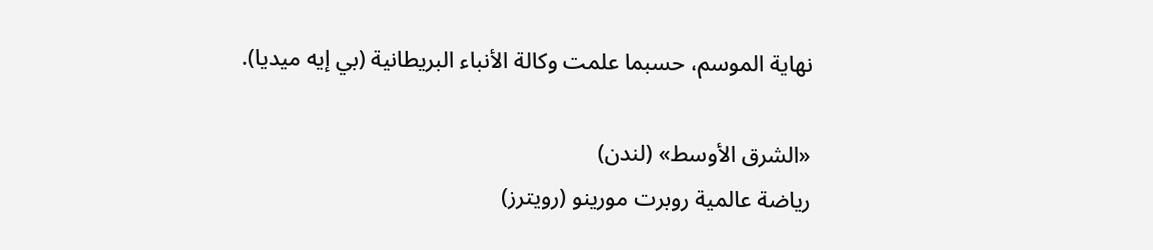نهاية الموسم، حسبما علمت وكالة الأنباء البريطانية (بي إيه ميديا).

«الشرق الأوسط» (لندن)
رياضة عالمية روبرت مورينو (رويترز)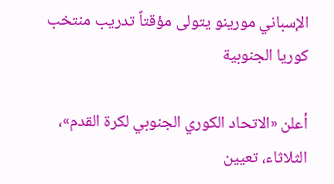الإسباني مورينو يتولى مؤقتاً تدريب منتخب كوريا الجنوبية

أعلن «الاتحاد الكوري الجنوبي لكرة القدم»، الثلاثاء، تعيين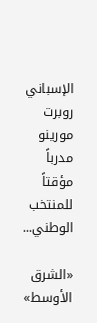الإسباني روبرت مورينو مدرباً مؤقتاً للمنتخب الوطني...

«الشرق الأوسط»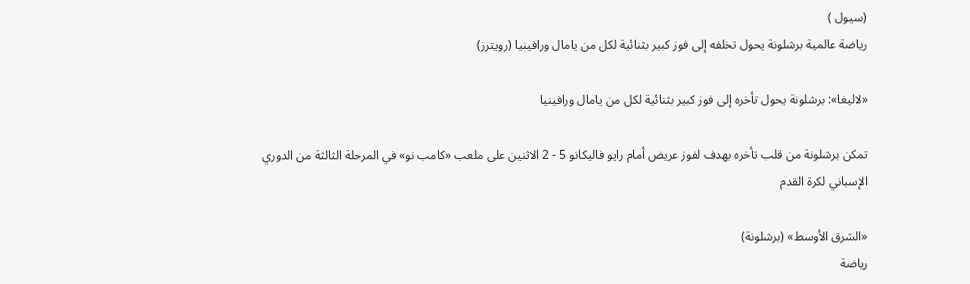(سيول )
رياضة عالمية برشلونة يحول تخلفه إلى فوز كبير بثنائية لكل من يامال ورافينيا (رويترز)

«لاليغا»: برشلونة يحول تأخره إلى فوز كبير بثنائية لكل من يامال ورافينيا

تمكن برشلونة من قلب تأخره بهدف لفوز عريض أمام رايو فاليكانو 5 - 2 الاثنين على ملعب «كامب نو» في المرحلة الثالثة من الدوري الإسباني لكرة القدم

«الشرق الأوسط» (برشلونة)
رياضة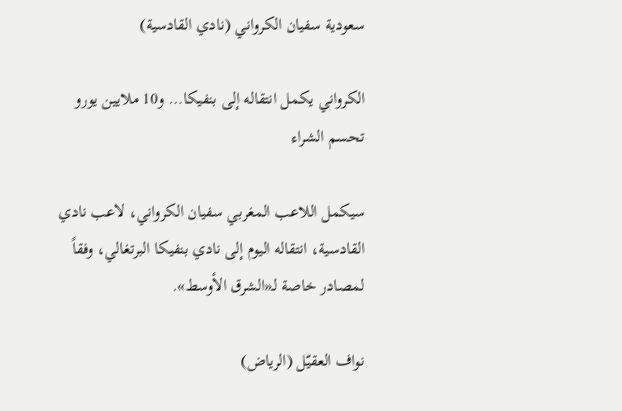سعودية سفيان الكرواني (نادي القادسية)

الكرواني يكمل انتقاله إلى بنفيكا… و10 ملايين يورو تحسم الشراء

سيكمل اللاعب المغربي سفيان الكرواني، لاعب نادي القادسية، انتقاله اليوم إلى نادي بنفيكا البرتغالي، وفقاً لمصادر خاصة لـ«الشرق الأوسط».

نواف العقيّل (الرياض)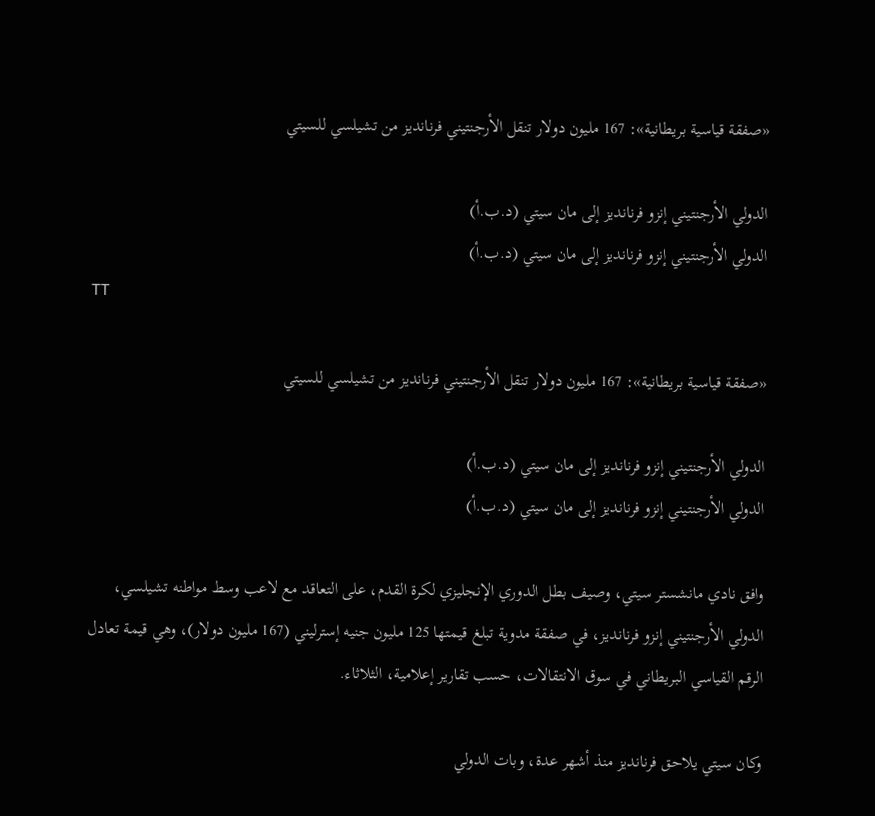«صفقة قياسية بريطانية»: 167 مليون دولار تنقل الأرجنتيني فرنانديز من تشيلسي للسيتي

الدولي الأرجنتيني إنزو فرنانديز إلى مان سيتي (د.ب.أ)
الدولي الأرجنتيني إنزو فرنانديز إلى مان سيتي (د.ب.أ)
TT

«صفقة قياسية بريطانية»: 167 مليون دولار تنقل الأرجنتيني فرنانديز من تشيلسي للسيتي

الدولي الأرجنتيني إنزو فرنانديز إلى مان سيتي (د.ب.أ)
الدولي الأرجنتيني إنزو فرنانديز إلى مان سيتي (د.ب.أ)

وافق نادي مانشستر سيتي، وصيف بطل الدوري الإنجليزي لكرة القدم، على التعاقد مع لاعب وسط مواطنه تشيلسي، الدولي الأرجنتيني إنزو فرنانديز، في صفقة مدوية تبلغ قيمتها 125 مليون جنيه إسترليني (167 مليون دولار)، وهي قيمة تعادل الرقم القياسي البريطاني في سوق الانتقالات، حسب تقارير إعلامية، الثلاثاء.

وكان سيتي يلاحق فرنانديز منذ أشهر عدة، وبات الدولي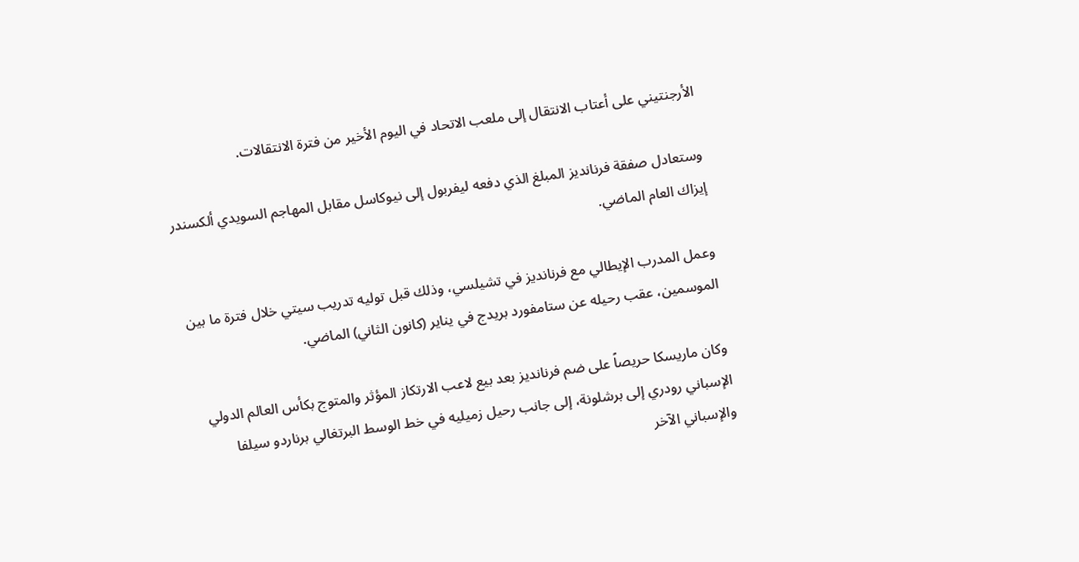الأرجنتيني على أعتاب الانتقال إلى ملعب الاتحاد في اليوم الأخير من فترة الانتقالات.

وستعادل صفقة فرنانديز المبلغ الذي دفعه ليفربول إلى نيوكاسل مقابل المهاجم السويدي ألكسندر إيزاك العام الماضي.

وعمل المدرب الإيطالي مع فرنانديز في تشيلسي، وذلك قبل توليه تدريب سيتي خلال فترة ما بين الموسمين، عقب رحيله عن ستامفورد بريدج في يناير (كانون الثاني) الماضي.

وكان ماريسكا حريصاً على ضم فرنانديز بعد بيع لاعب الارتكاز المؤثر والمتوج بكأس العالم الدولي الإسباني رودري إلى برشلونة، إلى جانب رحيل زميليه في خط الوسط البرتغالي برناردو سيلفا والإسباني الآخر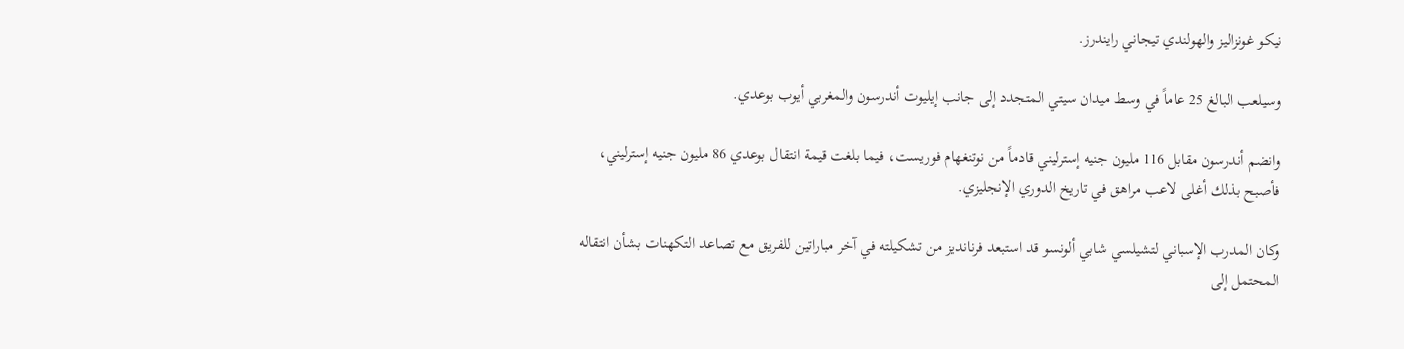نيكو غونزاليز والهولندي تيجاني رايندرز.

وسيلعب البالغ 25 عاماً في وسط ميدان سيتي المتجدد إلى جانب إيليوت أندرسون والمغربي أيوب بوعدي.

وانضم أندرسون مقابل 116 مليون جنيه إسترليني قادماً من نوتنغهام فوريست، فيما بلغت قيمة انتقال بوعدي 86 مليون جنيه إسترليني، فأصبح بذلك أغلى لاعب مراهق في تاريخ الدوري الإنجليزي.

وكان المدرب الإسباني لتشيلسي شابي ألونسو قد استبعد فرنانديز من تشكيلته في آخر مباراتين للفريق مع تصاعد التكهنات بشأن انتقاله المحتمل إلى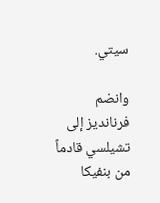سيتي.

وانضم فرنانديز إلى تشيلسي قادماً من بنفيكا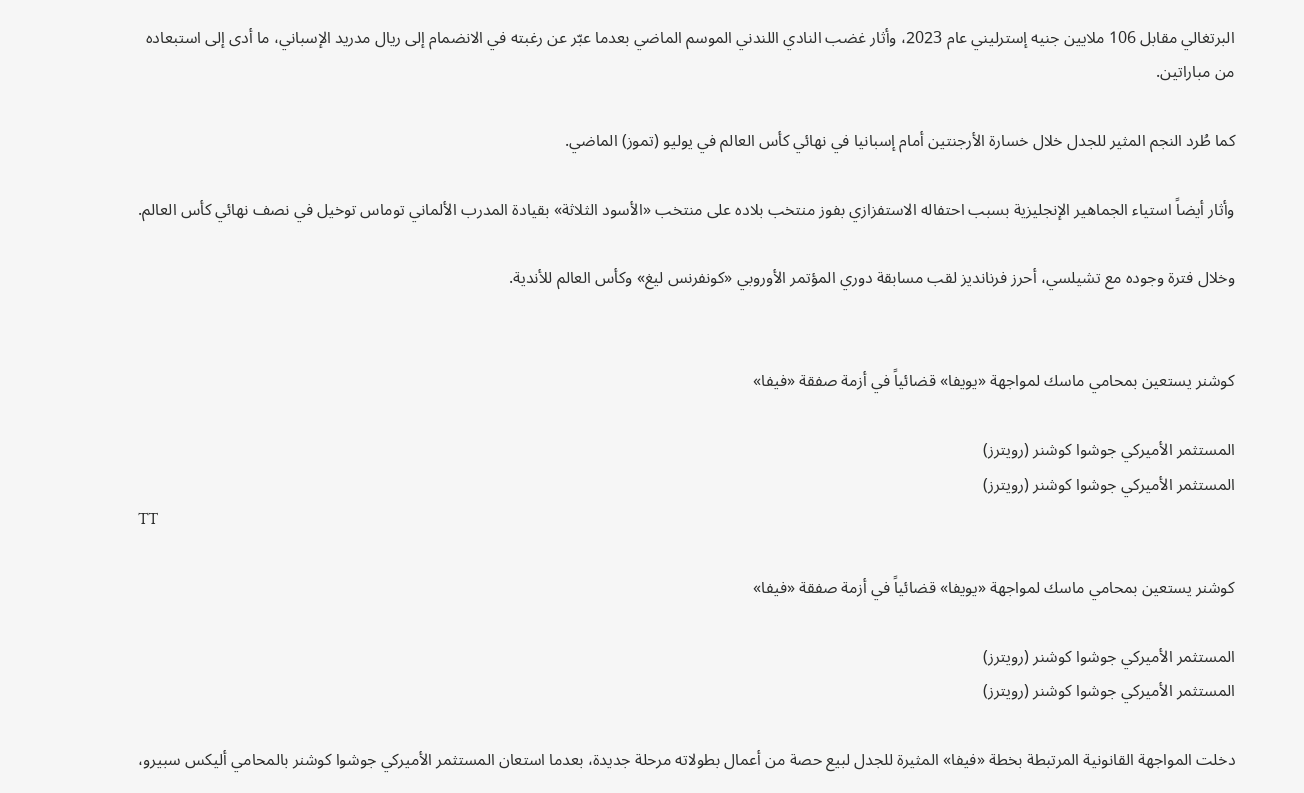البرتغالي مقابل 106 ملايين جنيه إسترليني عام 2023، وأثار غضب النادي اللندني الموسم الماضي بعدما عبّر عن رغبته في الانضمام إلى ريال مدريد الإسباني، ما أدى إلى استبعاده من مباراتين.

كما طُرد النجم المثير للجدل خلال خسارة الأرجنتين أمام إسبانيا في نهائي كأس العالم في يوليو (تموز) الماضي.

وأثار أيضاً استياء الجماهير الإنجليزية بسبب احتفاله الاستفزازي بفوز منتخب بلاده على منتخب «الأسود الثلاثة» بقيادة المدرب الألماني توماس توخيل في نصف نهائي كأس العالم.

وخلال فترة وجوده مع تشيلسي، أحرز فرنانديز لقب مسابقة دوري المؤتمر الأوروبي «كونفرنس ليغ» وكأس العالم للأندية.


كوشنر يستعين بمحامي ماسك لمواجهة «يويفا» قضائياً في أزمة صفقة «فيفا»

المستثمر الأميركي جوشوا كوشنر (رويترز)
المستثمر الأميركي جوشوا كوشنر (رويترز)
TT

كوشنر يستعين بمحامي ماسك لمواجهة «يويفا» قضائياً في أزمة صفقة «فيفا»

المستثمر الأميركي جوشوا كوشنر (رويترز)
المستثمر الأميركي جوشوا كوشنر (رويترز)

دخلت المواجهة القانونية المرتبطة بخطة «فيفا» المثيرة للجدل لبيع حصة من أعمال بطولاته مرحلة جديدة، بعدما استعان المستثمر الأميركي جوشوا كوشنر بالمحامي أليكس سبيرو،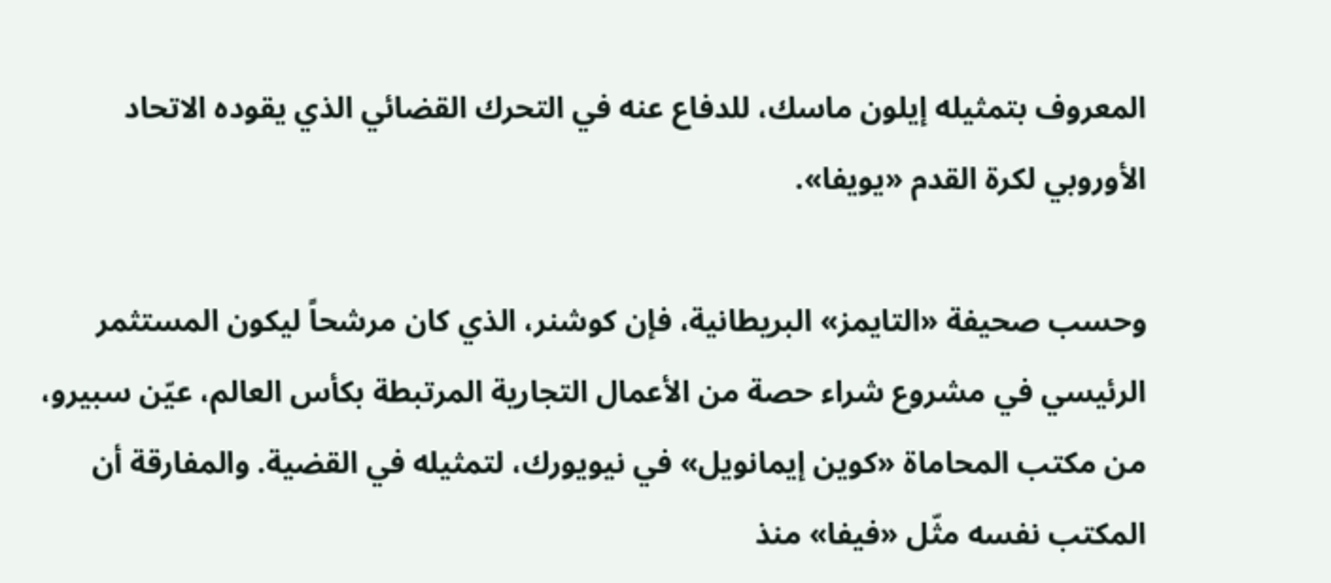المعروف بتمثيله إيلون ماسك، للدفاع عنه في التحرك القضائي الذي يقوده الاتحاد الأوروبي لكرة القدم «يويفا».

وحسب صحيفة «التايمز» البريطانية، فإن كوشنر، الذي كان مرشحاً ليكون المستثمر الرئيسي في مشروع شراء حصة من الأعمال التجارية المرتبطة بكأس العالم، عيّن سبيرو، من مكتب المحاماة «كوين إيمانويل» في نيويورك، لتمثيله في القضية. والمفارقة أن المكتب نفسه مثّل «فيفا» منذ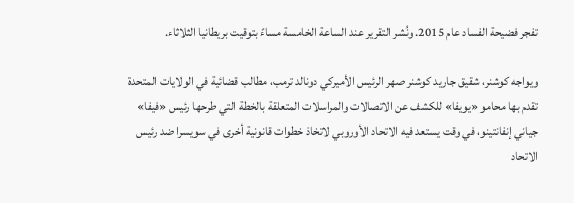تفجر فضيحة الفساد عام 2015. ونُشر التقرير عند الساعة الخامسة مساءً بتوقيت بريطانيا الثلاثاء.

ويواجه كوشنر، شقيق جاريد كوشنر صهر الرئيس الأميركي دونالد ترمب، مطالب قضائية في الولايات المتحدة تقدم بها محامو «يويفا» للكشف عن الاتصالات والمراسلات المتعلقة بالخطة التي طرحها رئيس «فيفا» جياني إنفانتينو، في وقت يستعد فيه الاتحاد الأوروبي لاتخاذ خطوات قانونية أخرى في سويسرا ضد رئيس الاتحاد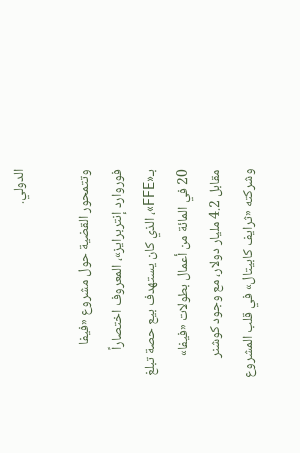الدولي.

وتتمحور القضية حول مشروع «فيفا فوروارد إنتربرايز»، المعروف اختصاراً بـ«FFE»، الذي كان يستهدف بيع حصة تبلغ 20 في المائة من أعمال بطولات «فيفا» مقابل 4.2 مليار دولار، مع وجود كوشنر وشركته «ثرايف كابيتال» في قلب المشروع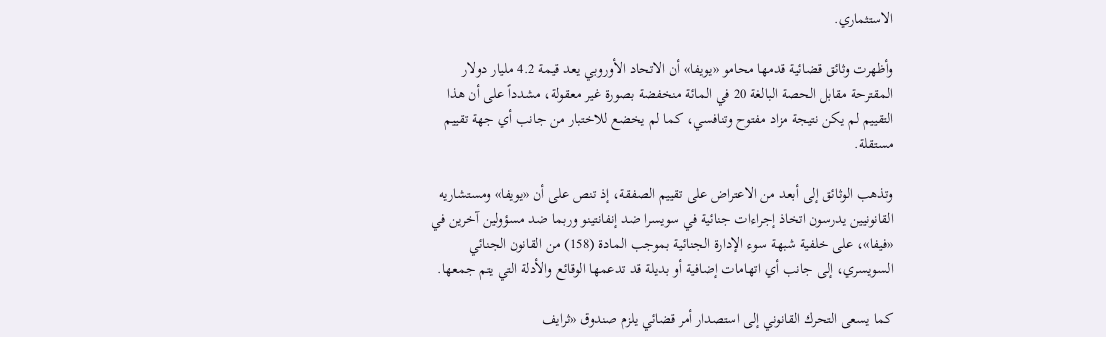الاستثماري.

وأظهرت وثائق قضائية قدمها محامو «يويفا» أن الاتحاد الأوروبي يعد قيمة 4.2 مليار دولار المقترحة مقابل الحصة البالغة 20 في المائة منخفضة بصورة غير معقولة، مشدداً على أن هذا التقييم لم يكن نتيجة مزاد مفتوح وتنافسي، كما لم يخضع للاختبار من جانب أي جهة تقييم مستقلة.

وتذهب الوثائق إلى أبعد من الاعتراض على تقييم الصفقة، إذ تنص على أن «يويفا» ومستشاريه القانونيين يدرسون اتخاذ إجراءات جنائية في سويسرا ضد إنفانتينو وربما ضد مسؤولين آخرين في «فيفا»، على خلفية شبهة سوء الإدارة الجنائية بموجب المادة (158) من القانون الجنائي السويسري، إلى جانب أي اتهامات إضافية أو بديلة قد تدعمها الوقائع والأدلة التي يتم جمعها.

كما يسعى التحرك القانوني إلى استصدار أمر قضائي يلزم صندوق «ثرايف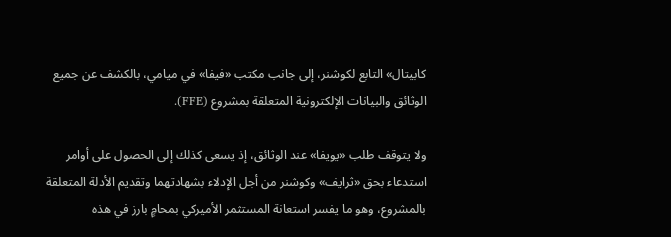كابيتال» التابع لكوشنر، إلى جانب مكتب «فيفا» في ميامي، بالكشف عن جميع الوثائق والبيانات الإلكترونية المتعلقة بمشروع (FFE).

ولا يتوقف طلب «يويفا» عند الوثائق، إذ يسعى كذلك إلى الحصول على أوامر استدعاء بحق «ثرايف» وكوشنر من أجل الإدلاء بشهادتهما وتقديم الأدلة المتعلقة بالمشروع، وهو ما يفسر استعانة المستثمر الأميركي بمحامٍ بارز في هذه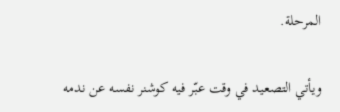المرحلة.

ويأتي التصعيد في وقت عبّر فيه كوشنر نفسه عن ندمه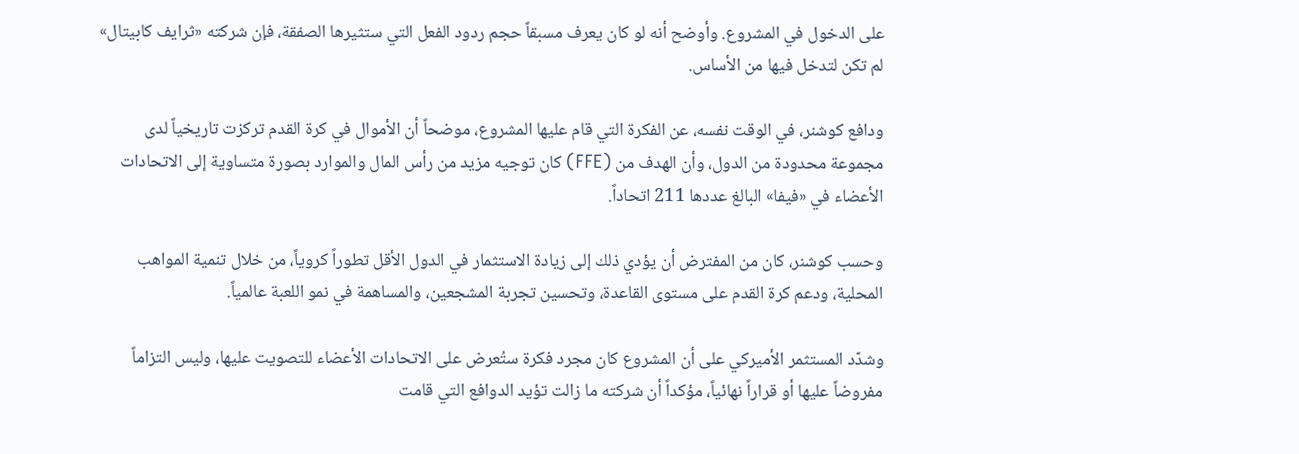على الدخول في المشروع. وأوضح أنه لو كان يعرف مسبقاً حجم ردود الفعل التي ستثيرها الصفقة، فإن شركته «ثرايف كابيتال» لم تكن لتدخل فيها من الأساس.

ودافع كوشنر، في الوقت نفسه، عن الفكرة التي قام عليها المشروع، موضحاً أن الأموال في كرة القدم تركزت تاريخياً لدى مجموعة محدودة من الدول، وأن الهدف من (FFE) كان توجيه مزيد من رأس المال والموارد بصورة متساوية إلى الاتحادات الأعضاء في «فيفا» البالغ عددها 211 اتحاداً.

وحسب كوشنر، كان من المفترض أن يؤدي ذلك إلى زيادة الاستثمار في الدول الأقل تطوراً كروياً، من خلال تنمية المواهب المحلية، ودعم كرة القدم على مستوى القاعدة، وتحسين تجربة المشجعين، والمساهمة في نمو اللعبة عالمياً.

وشدّد المستثمر الأميركي على أن المشروع كان مجرد فكرة ستُعرض على الاتحادات الأعضاء للتصويت عليها، وليس التزاماً مفروضاً عليها أو قراراً نهائياً، مؤكداً أن شركته ما زالت تؤيد الدوافع التي قامت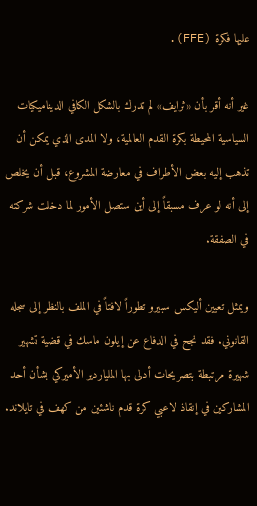عليها فكرة (FFE).

غير أنه أقر بأن «ثرايف» لم تدرك بالشكل الكافي الديناميكيات السياسية المحيطة بكرة القدم العالمية، ولا المدى الذي يمكن أن تذهب إليه بعض الأطراف في معارضة المشروع، قبل أن يخلص إلى أنه لو عرف مسبقاً إلى أين ستصل الأمور لما دخلت شركته في الصفقة.

ويمثل تعيين أليكس سبيرو تطوراً لافتاً في الملف بالنظر إلى سجله القانوني. فقد نجح في الدفاع عن إيلون ماسك في قضية تشهير شهيرة مرتبطة بتصريحات أدلى بها الملياردير الأميركي بشأن أحد المشاركين في إنقاذ لاعبي كرة قدم ناشئين من كهف في تايلاند.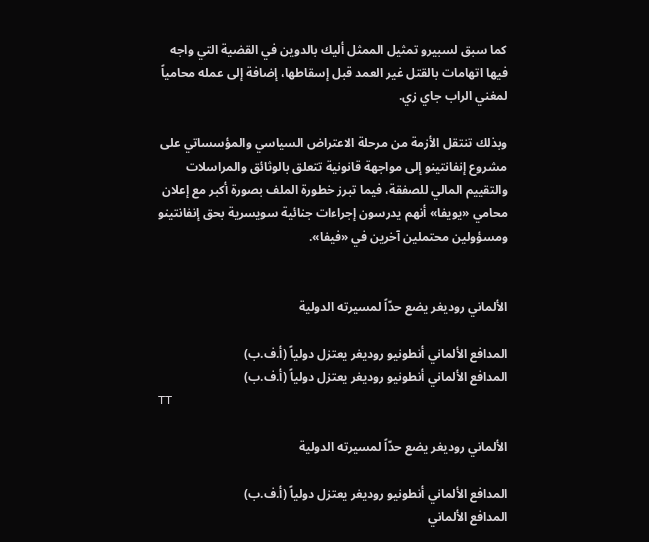كما سبق لسبيرو تمثيل الممثل أليك بالدوين في القضية التي واجه فيها اتهامات بالقتل غير العمد قبل إسقاطها، إضافة إلى عمله محامياً لمغني الراب جاي زي.

وبذلك تنتقل الأزمة من مرحلة الاعتراض السياسي والمؤسساتي على مشروع إنفانتينو إلى مواجهة قانونية تتعلق بالوثائق والمراسلات والتقييم المالي للصفقة، فيما تبرز خطورة الملف بصورة أكبر مع إعلان محامي «يويفا» أنهم يدرسون إجراءات جنائية سويسرية بحق إنفانتينو ومسؤولين محتملين آخرين في «فيفا».


الألماني روديغر يضع حدّاً لمسيرته الدولية

المدافع الألماني أنطونيو روديغر يعتزل دولياً (أ.ف.ب)
المدافع الألماني أنطونيو روديغر يعتزل دولياً (أ.ف.ب)
TT

الألماني روديغر يضع حدّاً لمسيرته الدولية

المدافع الألماني أنطونيو روديغر يعتزل دولياً (أ.ف.ب)
المدافع الألماني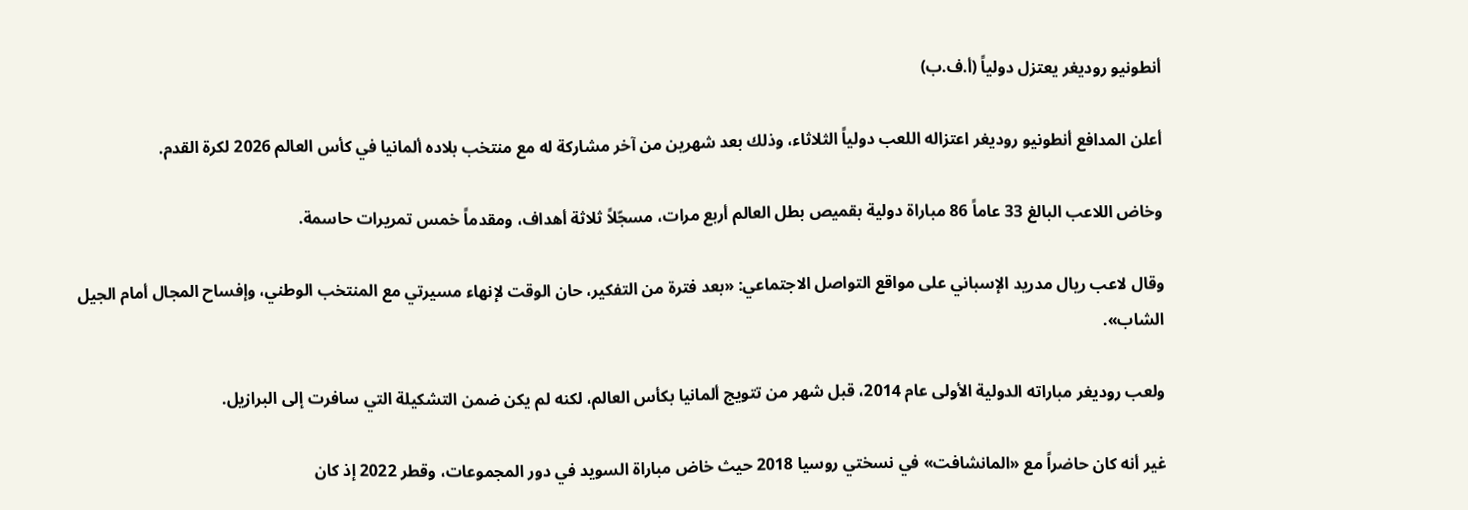أنطونيو روديغر يعتزل دولياً (أ.ف.ب)

أعلن المدافع أنطونيو روديغر اعتزاله اللعب دولياً الثلاثاء، وذلك بعد شهرين من آخر مشاركة له مع منتخب بلاده ألمانيا في كأس العالم 2026 لكرة القدم.

وخاض اللاعب البالغ 33 عاماً 86 مباراة دولية بقميص بطل العالم أربع مرات، مسجّلاً ثلاثة أهداف، ومقدماً خمس تمريرات حاسمة.

وقال لاعب ريال مدريد الإسباني على مواقع التواصل الاجتماعي: «بعد فترة من التفكير، حان الوقت لإنهاء مسيرتي مع المنتخب الوطني، وإفساح المجال أمام الجيل الشاب».

ولعب روديغر مباراته الدولية الأولى عام 2014، قبل شهر من تتويج ألمانيا بكأس العالم، لكنه لم يكن ضمن التشكيلة التي سافرت إلى البرازيل.

غير أنه كان حاضراً مع «المانشافت» في نسختي روسيا 2018 حيث خاض مباراة السويد في دور المجموعات، وقطر 2022 إذ كان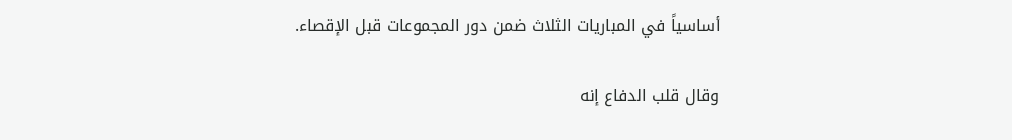أساسياً في المباريات الثلاث ضمن دور المجموعات قبل الإقصاء.

وقال قلب الدفاع إنه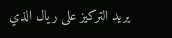يريد التركيز على ريال الذي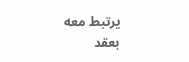يرتبط معه بعقد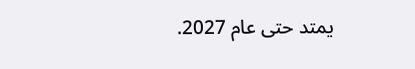يمتد حتى عام 2027.